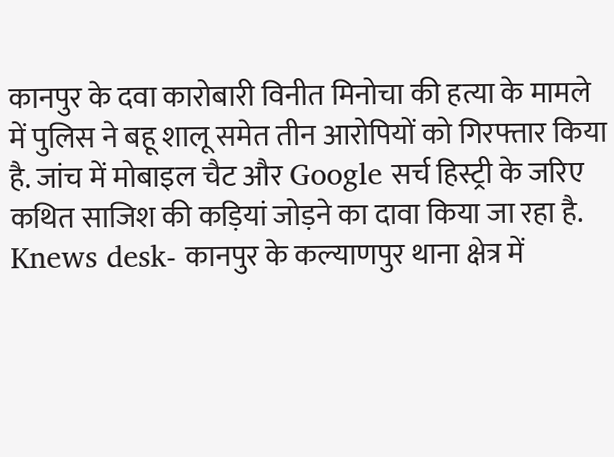कानपुर के दवा कारोबारी विनीत मिनोचा की हत्या के मामले में पुलिस ने बहू शालू समेत तीन आरोपियों को गिरफ्तार किया है. जांच में मोबाइल चैट और Google सर्च हिस्ट्री के जरिए कथित साजिश की कड़ियां जोड़ने का दावा किया जा रहा है.
Knews desk- कानपुर के कल्याणपुर थाना क्षेत्र में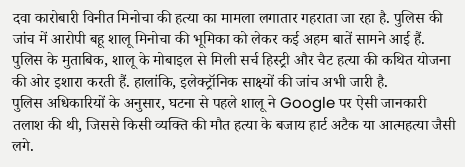दवा कारोबारी विनीत मिनोचा की हत्या का मामला लगातार गहराता जा रहा है. पुलिस की जांच में आरोपी बहू शालू मिनोचा की भूमिका को लेकर कई अहम बातें सामने आई हैं. पुलिस के मुताबिक, शालू के मोबाइल से मिली सर्च हिस्ट्री और चैट हत्या की कथित योजना की ओर इशारा करती हैं. हालांकि, इलेक्ट्रॉनिक साक्ष्यों की जांच अभी जारी है.
पुलिस अधिकारियों के अनुसार, घटना से पहले शालू ने Google पर ऐसी जानकारी तलाश की थी, जिससे किसी व्यक्ति की मौत हत्या के बजाय हार्ट अटैक या आत्महत्या जैसी लगे.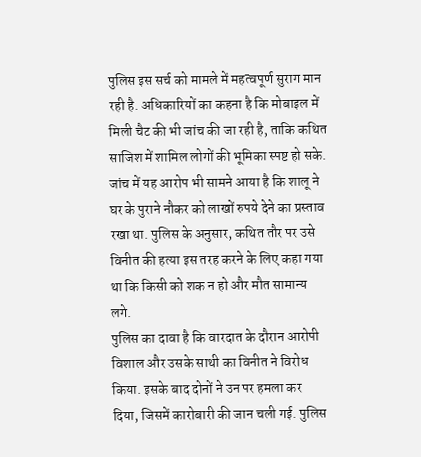पुलिस इस सर्च को मामले में महत्वपूर्ण सुराग मान रही है. अधिकारियों का कहना है कि मोबाइल में मिली चैट की भी जांच की जा रही है, ताकि कथित साजिश में शामिल लोगों की भूमिका स्पष्ट हो सके.
जांच में यह आरोप भी सामने आया है कि शालू ने घर के पुराने नौकर को लाखों रुपये देने का प्रस्ताव रखा था. पुलिस के अनुसार, कथित तौर पर उसे विनीत की हत्या इस तरह करने के लिए कहा गया था कि किसी को शक न हो और मौत सामान्य लगे.
पुलिस का दावा है कि वारदात के दौरान आरोपी विशाल और उसके साथी का विनीत ने विरोध किया. इसके बाद दोनों ने उन पर हमला कर दिया, जिसमें कारोबारी की जान चली गई. पुलिस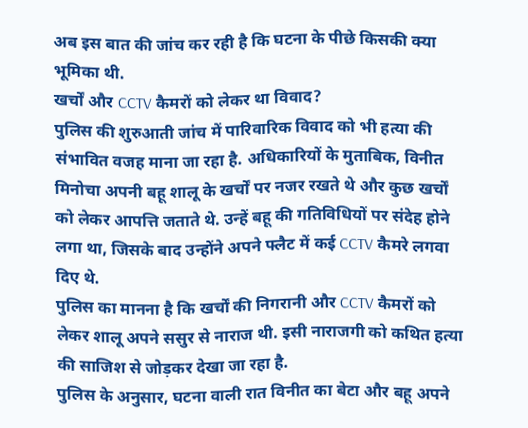अब इस बात की जांच कर रही है कि घटना के पीछे किसकी क्या भूमिका थी.
खर्चों और CCTV कैमरों को लेकर था विवाद?
पुलिस की शुरुआती जांच में पारिवारिक विवाद को भी हत्या की संभावित वजह माना जा रहा है. अधिकारियों के मुताबिक, विनीत मिनोचा अपनी बहू शालू के खर्चों पर नजर रखते थे और कुछ खर्चों को लेकर आपत्ति जताते थे. उन्हें बहू की गतिविधियों पर संदेह होने लगा था, जिसके बाद उन्होंने अपने फ्लैट में कई CCTV कैमरे लगवा दिए थे.
पुलिस का मानना है कि खर्चों की निगरानी और CCTV कैमरों को लेकर शालू अपने ससुर से नाराज थी. इसी नाराजगी को कथित हत्या की साजिश से जोड़कर देखा जा रहा है.
पुलिस के अनुसार, घटना वाली रात विनीत का बेटा और बहू अपने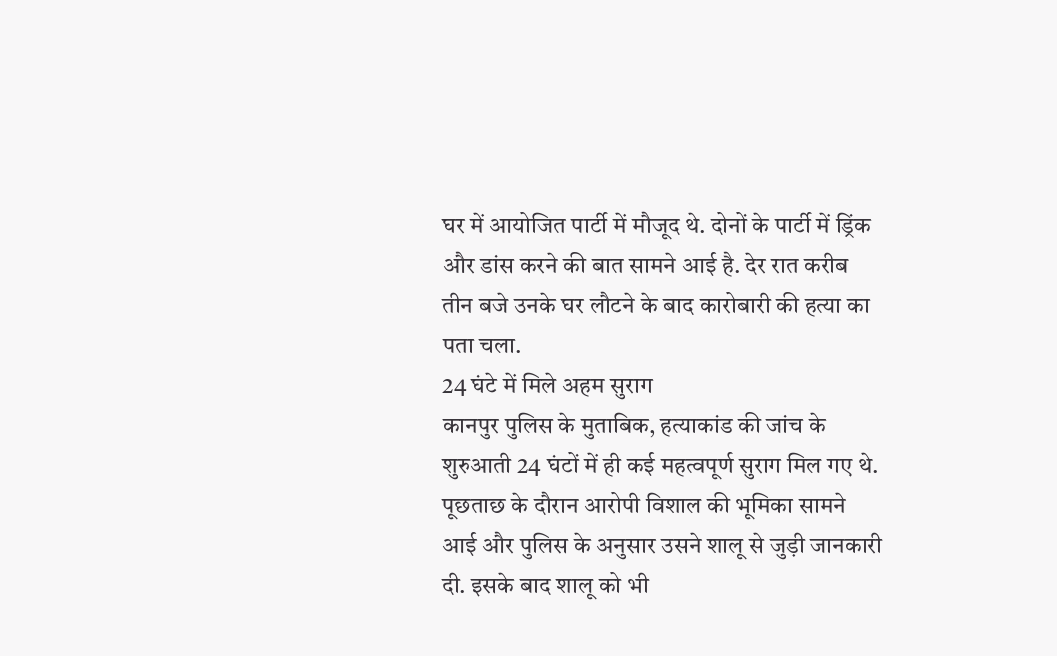घर में आयोजित पार्टी में मौजूद थे. दोनों के पार्टी में ड्रिंक और डांस करने की बात सामने आई है. देर रात करीब तीन बजे उनके घर लौटने के बाद कारोबारी की हत्या का पता चला.
24 घंटे में मिले अहम सुराग
कानपुर पुलिस के मुताबिक, हत्याकांड की जांच के शुरुआती 24 घंटों में ही कई महत्वपूर्ण सुराग मिल गए थे. पूछताछ के दौरान आरोपी विशाल की भूमिका सामने आई और पुलिस के अनुसार उसने शालू से जुड़ी जानकारी दी. इसके बाद शालू को भी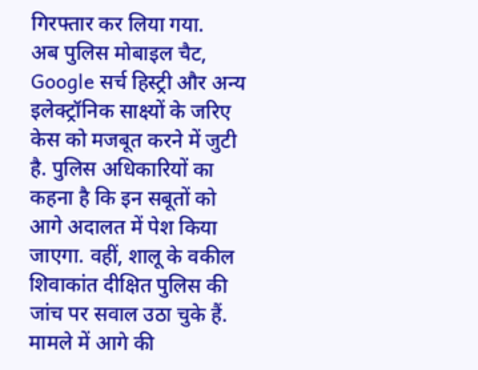गिरफ्तार कर लिया गया.
अब पुलिस मोबाइल चैट, Google सर्च हिस्ट्री और अन्य इलेक्ट्रॉनिक साक्ष्यों के जरिए केस को मजबूत करने में जुटी है. पुलिस अधिकारियों का कहना है कि इन सबूतों को आगे अदालत में पेश किया जाएगा. वहीं, शालू के वकील शिवाकांत दीक्षित पुलिस की जांच पर सवाल उठा चुके हैं. मामले में आगे की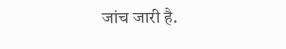जांच जारी है.